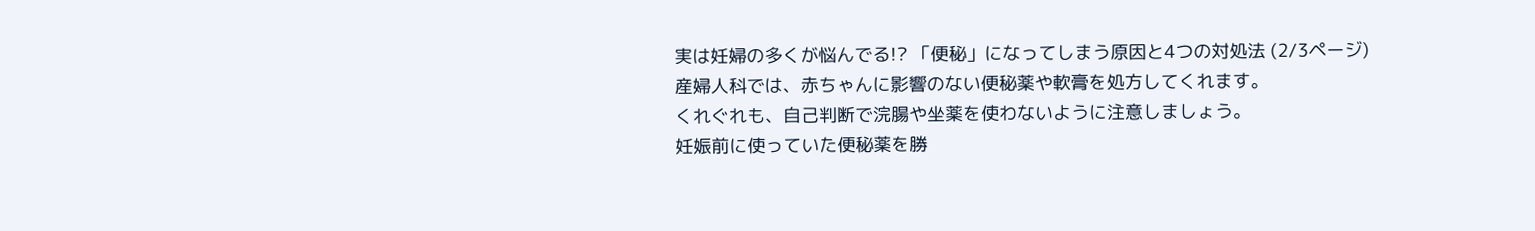実は妊婦の多くが悩んでる!? 「便秘」になってしまう原因と4つの対処法 (2/3ページ)
産婦人科では、赤ちゃんに影響のない便秘薬や軟膏を処方してくれます。
くれぐれも、自己判断で浣腸や坐薬を使わないように注意しましょう。
妊娠前に使っていた便秘薬を勝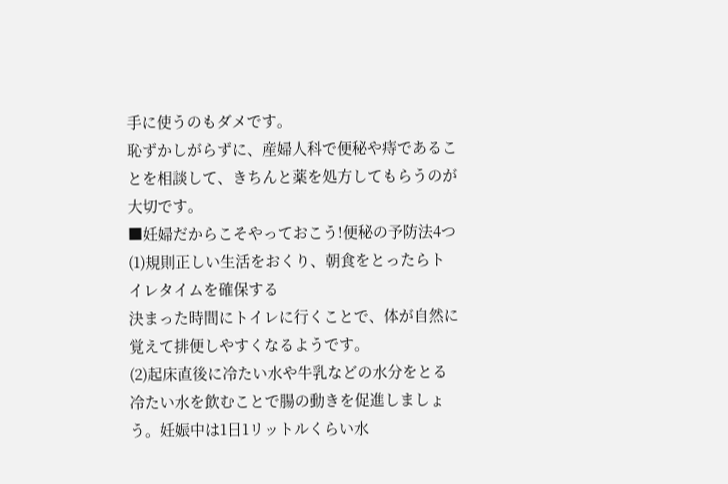手に使うのもダメです。
恥ずかしがらずに、産婦人科で便秘や痔であることを相談して、きちんと薬を処方してもらうのが大切です。
■妊婦だからこそやっておこう!便秘の予防法4つ(1)規則正しい生活をおくり、朝食をとったらトイレタイムを確保する
決まった時間にトイレに行くことで、体が自然に覚えて排便しやすくなるようです。
(2)起床直後に冷たい水や牛乳などの水分をとる
冷たい水を飲むことで腸の動きを促進しましょう。妊娠中は1日1リットルくらい水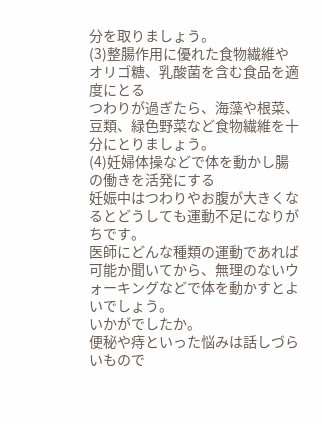分を取りましょう。
(3)整腸作用に優れた食物繊維やオリゴ糖、乳酸菌を含む食品を適度にとる
つわりが過ぎたら、海藻や根菜、豆類、緑色野菜など食物繊維を十分にとりましょう。
(4)妊婦体操などで体を動かし腸の働きを活発にする
妊娠中はつわりやお腹が大きくなるとどうしても運動不足になりがちです。
医師にどんな種類の運動であれば可能か聞いてから、無理のないウォーキングなどで体を動かすとよいでしょう。
いかがでしたか。
便秘や痔といった悩みは話しづらいもので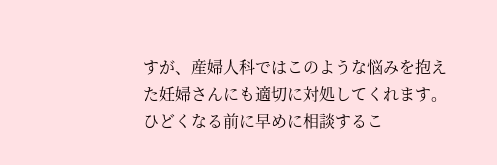すが、産婦人科ではこのような悩みを抱えた妊婦さんにも適切に対処してくれます。
ひどくなる前に早めに相談するこ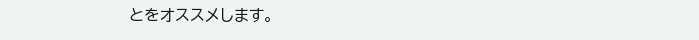とをオススメします。